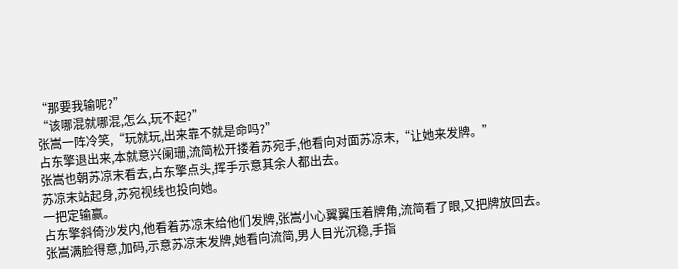“那要我输呢?”
“该哪混就哪混,怎么,玩不起?”
张嵩一阵冷笑,“玩就玩,出来靠不就是命吗?”
占东擎退出来,本就意兴阑珊,流简松开搂着苏宛手,他看向对面苏凉末,“让她来发牌。”
张嵩也朝苏凉末看去,占东擎点头,挥手示意其余人都出去。
苏凉末站起身,苏宛视线也投向她。
一把定输赢。
占东擎斜倚沙发内,他看着苏凉末给他们发牌,张嵩小心翼翼压着牌角,流简看了眼,又把牌放回去。
张嵩满脸得意,加码,示意苏凉末发牌,她看向流简,男人目光沉稳,手指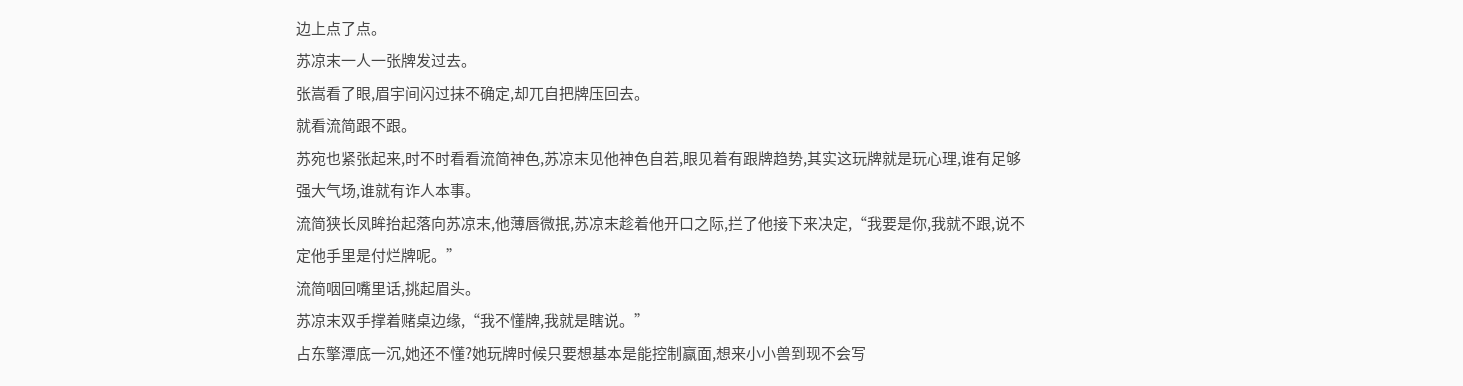边上点了点。
苏凉末一人一张牌发过去。
张嵩看了眼,眉宇间闪过抹不确定,却兀自把牌压回去。
就看流简跟不跟。
苏宛也紧张起来,时不时看看流简神色,苏凉末见他神色自若,眼见着有跟牌趋势,其实这玩牌就是玩心理,谁有足够强大气场,谁就有诈人本事。
流简狭长凤眸抬起落向苏凉末,他薄唇微抿,苏凉末趁着他开口之际,拦了他接下来决定,“我要是你,我就不跟,说不定他手里是付烂牌呢。”
流简咽回嘴里话,挑起眉头。
苏凉末双手撑着赌桌边缘,“我不懂牌,我就是瞎说。”
占东擎潭底一沉,她还不懂?她玩牌时候只要想基本是能控制赢面,想来小小兽到现不会写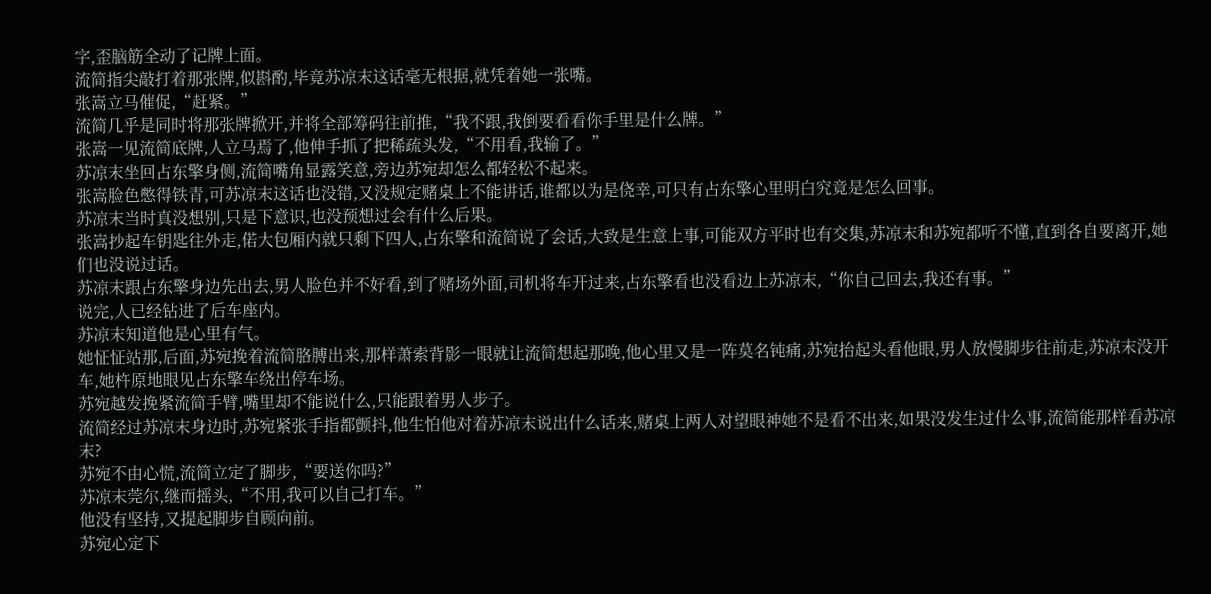字,歪脑筋全动了记牌上面。
流简指尖敲打着那张牌,似斟酌,毕竟苏凉末这话毫无根据,就凭着她一张嘴。
张嵩立马催促,“赶紧。”
流简几乎是同时将那张牌掀开,并将全部筹码往前推,“我不跟,我倒要看看你手里是什么牌。”
张嵩一见流简底牌,人立马焉了,他伸手抓了把稀疏头发,“不用看,我输了。”
苏凉末坐回占东擎身侧,流简嘴角显露笑意,旁边苏宛却怎么都轻松不起来。
张嵩脸色憋得铁青,可苏凉末这话也没错,又没规定赌桌上不能讲话,谁都以为是侥幸,可只有占东擎心里明白究竟是怎么回事。
苏凉末当时真没想别,只是下意识,也没预想过会有什么后果。
张嵩抄起车钥匙往外走,偌大包厢内就只剩下四人,占东擎和流简说了会话,大致是生意上事,可能双方平时也有交集,苏凉末和苏宛都听不懂,直到各自要离开,她们也没说过话。
苏凉末跟占东擎身边先出去,男人脸色并不好看,到了赌场外面,司机将车开过来,占东擎看也没看边上苏凉末,“你自己回去,我还有事。”
说完,人已经钻进了后车座内。
苏凉末知道他是心里有气。
她怔怔站那,后面,苏宛挽着流简胳膊出来,那样萧索背影一眼就让流简想起那晚,他心里又是一阵莫名钝痛,苏宛抬起头看他眼,男人放慢脚步往前走,苏凉末没开车,她杵原地眼见占东擎车绕出停车场。
苏宛越发挽紧流简手臂,嘴里却不能说什么,只能跟着男人步子。
流简经过苏凉末身边时,苏宛紧张手指都颤抖,他生怕他对着苏凉末说出什么话来,赌桌上两人对望眼神她不是看不出来,如果没发生过什么事,流简能那样看苏凉末?
苏宛不由心慌,流简立定了脚步,“要送你吗?”
苏凉末莞尔,继而摇头,“不用,我可以自己打车。”
他没有坚持,又提起脚步自顾向前。
苏宛心定下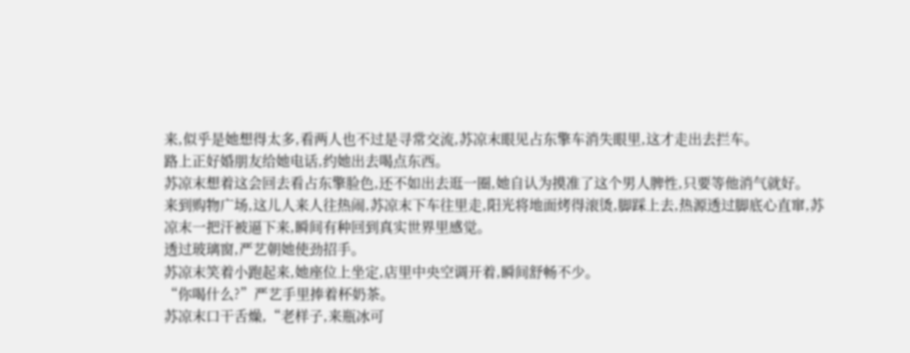来,似乎是她想得太多,看两人也不过是寻常交流,苏凉末眼见占东擎车消失眼里,这才走出去拦车。
路上正好婚朋友给她电话,约她出去喝点东西。
苏凉末想着这会回去看占东擎脸色,还不如出去逛一圈,她自认为摸准了这个男人脾性,只要等他消气就好。
来到购物广场,这儿人来人往热闹,苏凉末下车往里走,阳光将地面烤得滚烫,脚踩上去,热源透过脚底心直窜,苏凉末一把汗被逼下来,瞬间有种回到真实世界里感觉。
透过玻璃窗,严艺朝她使劲招手。
苏凉末笑着小跑起来,她座位上坐定,店里中央空调开着,瞬间舒畅不少。
“你喝什么?”严艺手里捧着杯奶茶。
苏凉末口干舌燥,“老样子,来瓶冰可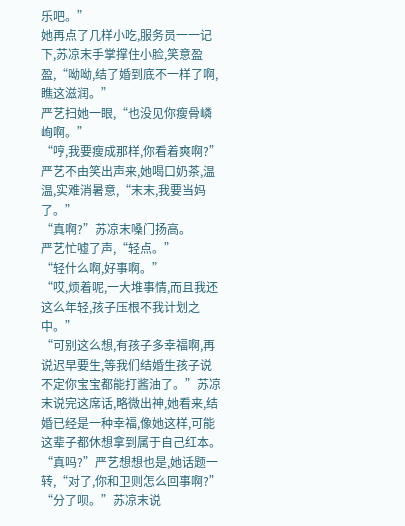乐吧。”
她再点了几样小吃,服务员一一记下,苏凉末手掌撑住小脸,笑意盈盈,“呦呦,结了婚到底不一样了啊,瞧这滋润。”
严艺扫她一眼,“也没见你瘦骨嶙峋啊。”
“哼,我要瘦成那样,你看着爽啊?”
严艺不由笑出声来,她喝口奶茶,温温,实难消暑意,“末末,我要当妈了。”
“真啊?”苏凉末嗓门扬高。
严艺忙嘘了声,“轻点。”
“轻什么啊,好事啊。”
“哎,烦着呢,一大堆事情,而且我还这么年轻,孩子压根不我计划之中。”
“可别这么想,有孩子多幸福啊,再说迟早要生,等我们结婚生孩子说不定你宝宝都能打酱油了。”苏凉末说完这席话,略微出神,她看来,结婚已经是一种幸福,像她这样,可能这辈子都休想拿到属于自己红本。
“真吗?”严艺想想也是,她话题一转,“对了,你和卫则怎么回事啊?”
“分了呗。”苏凉末说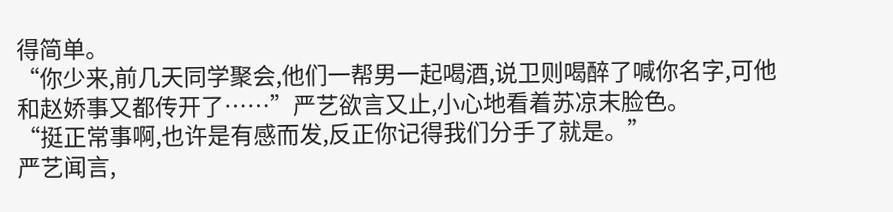得简单。
“你少来,前几天同学聚会,他们一帮男一起喝酒,说卫则喝醉了喊你名字,可他和赵娇事又都传开了……”严艺欲言又止,小心地看着苏凉末脸色。
“挺正常事啊,也许是有感而发,反正你记得我们分手了就是。”
严艺闻言,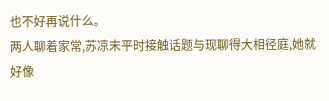也不好再说什么。
两人聊着家常,苏凉末平时接触话题与现聊得大相径庭,她就好像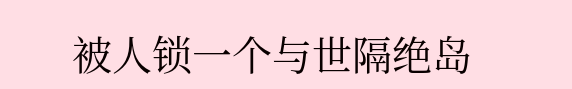被人锁一个与世隔绝岛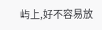屿上,好不容易放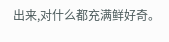出来,对什么都充满鲜好奇。